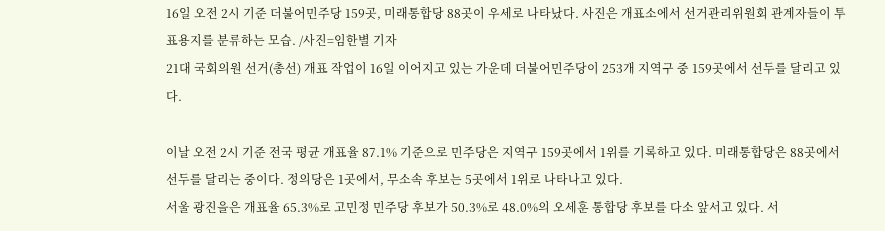16일 오전 2시 기준 더불어민주당 159곳, 미래통합당 88곳이 우세로 나타났다. 사진은 개표소에서 선거관리위원회 관계자들이 투표용지를 분류하는 모습. /사진=임한별 기자
21대 국회의원 선거(총선) 개표 작업이 16일 이어지고 있는 가운데 더불어민주당이 253개 지역구 중 159곳에서 선두를 달리고 있다.

이날 오전 2시 기준 전국 평균 개표율 87.1% 기준으로 민주당은 지역구 159곳에서 1위를 기록하고 있다. 미래통합당은 88곳에서 선두를 달리는 중이다. 정의당은 1곳에서, 무소속 후보는 5곳에서 1위로 나타나고 있다.
서울 광진을은 개표율 65.3%로 고민정 민주당 후보가 50.3%로 48.0%의 오세훈 통합당 후보를 다소 앞서고 있다. 서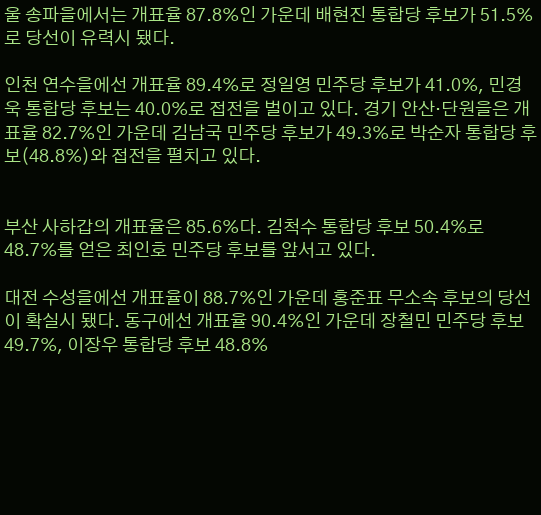울 송파을에서는 개표율 87.8%인 가운데 배현진 통합당 후보가 51.5%로 당선이 유력시 됐다.

인천 연수을에선 개표율 89.4%로 정일영 민주당 후보가 41.0%, 민경욱 통합당 후보는 40.0%로 접전을 벌이고 있다. 경기 안산·단원을은 개표율 82.7%인 가운데 김남국 민주당 후보가 49.3%로 박순자 통합당 후보(48.8%)와 접전을 펼치고 있다.


부산 사하갑의 개표율은 85.6%다. 김척수 통합당 후보 50.4%로 48.7%를 얻은 최인호 민주당 후보를 앞서고 있다.

대전 수성을에선 개표율이 88.7%인 가운데 홍준표 무소속 후보의 당선이 확실시 됐다. 동구에선 개표율 90.4%인 가운데 장철민 민주당 후보 49.7%, 이장우 통합당 후보 48.8%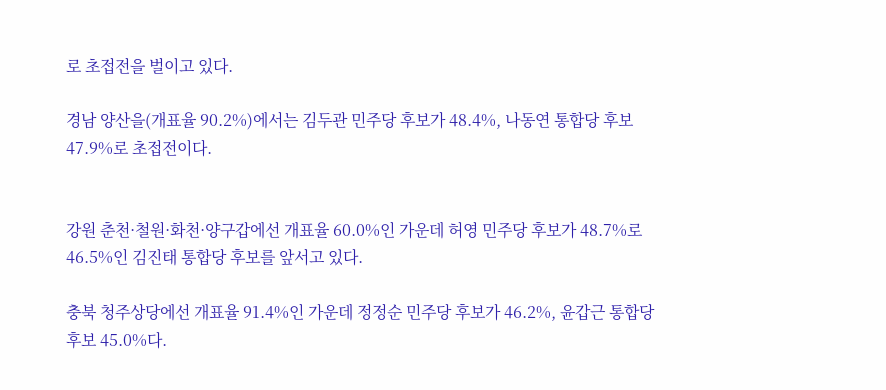로 초접전을 벌이고 있다.

경남 양산을(개표율 90.2%)에서는 김두관 민주당 후보가 48.4%, 나동연 통합당 후보 47.9%로 초접전이다.


강원 춘천·철원·화천·양구갑에선 개표율 60.0%인 가운데 허영 민주당 후보가 48.7%로 46.5%인 김진태 통합당 후보를 앞서고 있다.

충북 청주상당에선 개표율 91.4%인 가운데 정정순 민주당 후보가 46.2%, 윤갑근 통합당 후보 45.0%다.